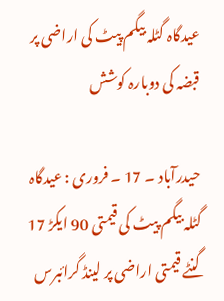عیدگاہ گٹلہ بیگم پیٹ کی اراضی پر قبضہ کی دوبارہ کوشش

حیدرآباد ۔ 17 ۔ فروری : عیدگاہ گٹلہ بیگم پیٹ کی قیمتی 90 ایکڑ 17 گنٹے قیمتی اراضی پر لینڈ گرائبرس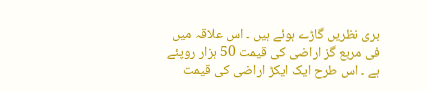بری نظریں گاڑے ہوئے ہیں ۔ اس علاقہ میں فی مربع گز اراضی کی قیمت 50 ہزار روپئے ہے ۔ اس طرح ایک ایکڑ اراضی کی قیمت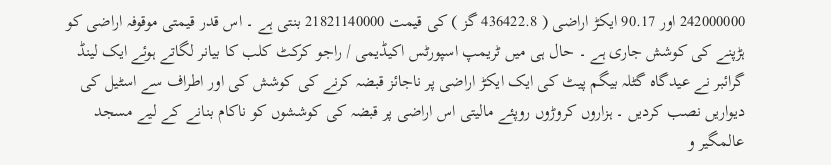242000000 اور 90.17 ایکڑ اراضی ( 436422.8 گز ) کی قیمت 21821140000 بنتی ہے ۔ اس قدر قیمتی موقوفہ اراضی کو ہڑپنے کی کوشش جاری ہے ۔ حال ہی میں ٹریمپ اسپورٹس اکیڈیمی / راجو کرکٹ کلب کا بیانر لگاتے ہوئے ایک لینڈ گرائبر نے عیدگاہ گٹلہ بیگم پیٹ کی ایک ایکڑ اراضی پر ناجائز قبضہ کرنے کی کوشش کی اور اطراف سے اسٹیل کی دیواریں نصب کردیں ۔ ہزاروں کروڑوں روپئے مالیتی اس اراضی پر قبضہ کی کوششوں کو ناکام بنانے کے لیے مسجد عالمگیر و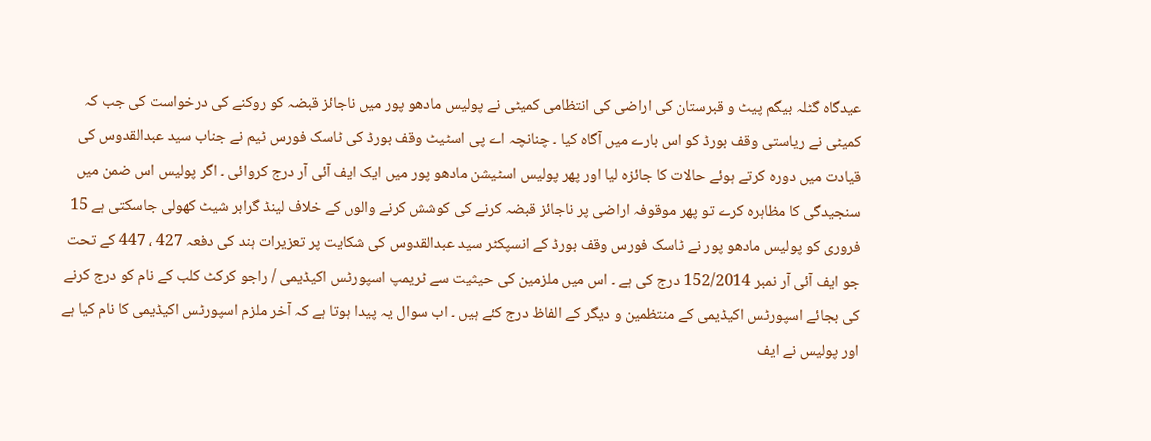عیدگاہ گٹلہ بیگم پیٹ و قبرستان کی اراضی کی انتظامی کمیٹی نے پولیس مادھو پور میں ناجائز قبضہ کو روکنے کی درخواست کی جب کہ کمیٹی نے ریاستی وقف بورڈ کو اس بارے میں آگاہ کیا ۔ چنانچہ اے پی اسٹیٹ وقف بورڈ کی ٹاسک فورس ٹیم نے جناب سید عبدالقدوس کی قیادت میں دورہ کرتے ہوئے حالات کا جائزہ لیا اور پھر پولیس اسٹیشن مادھو پور میں ایک ایف آئی آر درج کروائی ۔ اگر پولیس اس ضمن میں سنجیدگی کا مظاہرہ کرے تو پھر موقوفہ اراضی پر ناجائز قبضہ کرنے کی کوشش کرنے والوں کے خلاف لینڈ گرابر شیٹ کھولی جاسکتی ہے 15 فروری کو پولیس مادھو پور نے ٹاسک فورس وقف بورڈ کے انسپکٹر سید عبدالقدوس کی شکایت پر تعزیرات ہند کی دفعہ 427 ، 447 کے تحت جو ایف آئی آر نمبر 152/2014 درج کی ہے ۔ اس میں ملزمین کی حیثیت سے ٹریمپ اسپورٹس اکیڈیمی / راجو کرکٹ کلب کے نام کو درج کرنے کی بجائے اسپورٹس اکیڈیمی کے منتظمین و دیگر کے الفاظ درج کئے ہیں ۔ اب سوال یہ پیدا ہوتا ہے کہ آخر ملزم اسپورٹس اکیڈیمی کا نام کیا ہے اور پولیس نے ایف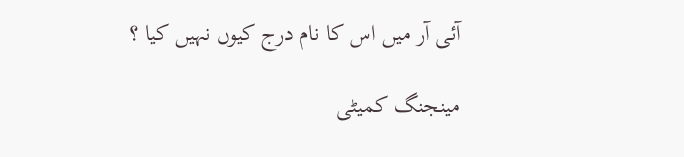آئی آر میں اس کا نام درج کیوں نہیں کیا ؟

مینجنگ کمیٹی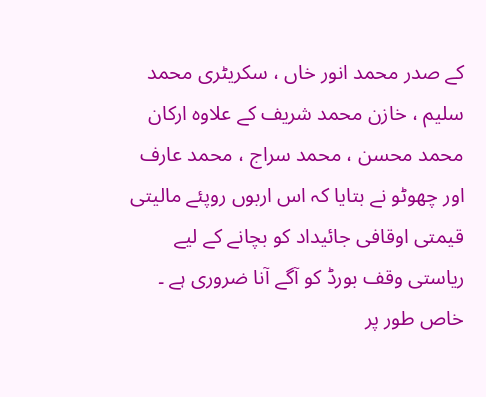کے صدر محمد انور خاں ، سکریٹری محمد سلیم ، خازن محمد شریف کے علاوہ ارکان محمد محسن ، محمد سراج ، محمد عارف اور چھوٹو نے بتایا کہ اس اربوں روپئے مالیتی قیمتی اوقافی جائیداد کو بچانے کے لیے ریاستی وقف بورڈ کو آگے آنا ضروری ہے ۔ خاص طور پر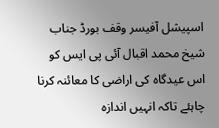اسپیشل آفیسر وقف بورڈ جناب شیخ محمد اقبال آئی پی ایس کو اس عیدگاہ کی اراضی کا معائنہ کرنا چاہئے تاکہ انہیں اندازہ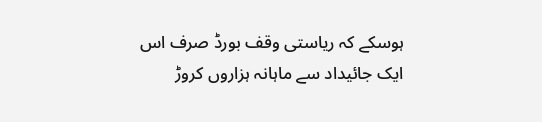ہوسکے کہ ریاستی وقف بورڈ صرف اس ایک جائیداد سے ماہانہ ہزاروں کروڑ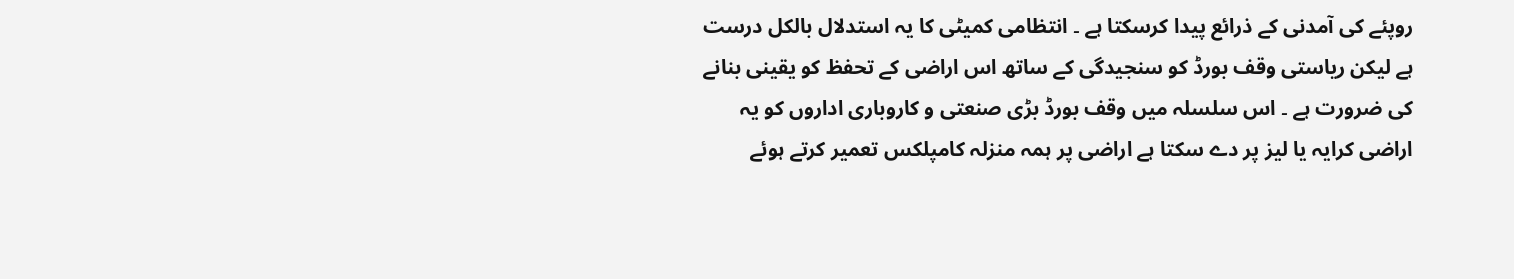روپئے کی آمدنی کے ذرائع پیدا کرسکتا ہے ۔ انتظامی کمیٹی کا یہ استدلال بالکل درست ہے لیکن ریاستی وقف بورڈ کو سنجیدگی کے ساتھ اس اراضی کے تحفظ کو یقینی بنانے کی ضرورت ہے ۔ اس سلسلہ میں وقف بورڈ بڑی صنعتی و کاروباری اداروں کو یہ اراضی کرایہ یا لیز پر دے سکتا ہے اراضی پر ہمہ منزلہ کامپلکس تعمیر کرتے ہوئے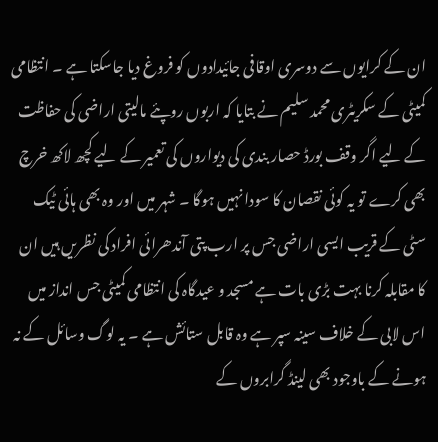ان کے کرایوں سے دوسری اوقافی جائیدادوں کو فروغ دیا جاسکتا ہے ۔ انتظامی کمیٹی کے سکریٹری محمد سلیم نے بتایا کہ اربوں روپئے مالیتی اراضی کی حفاظت کے لیے اگر وقف بورڈ حصار بندی کی دیواروں کی تعمیر کے لیے کچھ لاکھ خرچ بھی کرے تو یہ کوئی نقصان کا سودا نہیں ہوگا ۔ شہر میں اور وہ بھی ہائی ٹیک سٹی کے قریب ایسی اراضی جس پر ارب پتی آندھرائی افراد کی نظریں ہیں ان کا مقابلہ کرنا بہت بڑی بات ہے مسجد و عیدگاہ کی انتظامی کمیٹی جس انداز میں اس لابی کے خلاف سینہ سپر ہے وہ قابل ستائش ہے ۔ یہ لوگ وسائل کے نہ ہونے کے باوجود بھی لینڈ گرابروں کے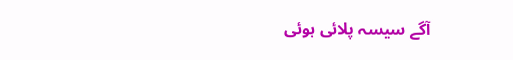آگے سیسہ پلائی ہوئی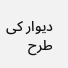دیوار کی طرح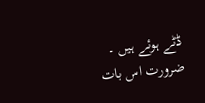ڈٹے ہوئے ہیں ۔ ضرورت اس بات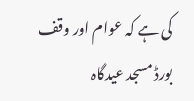کی ہے کہ عوام اور وقف بورڈ مسجد عیدگاہ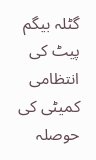گٹلہ بیگم پیٹ کی انتظامی کمیٹی کی حوصلہ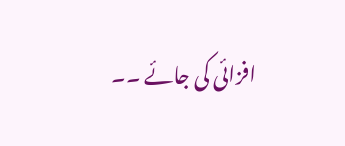افزائی کی جائے ۔۔